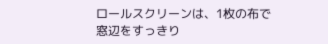ロールスクリーンは、1枚の布で窓辺をすっきり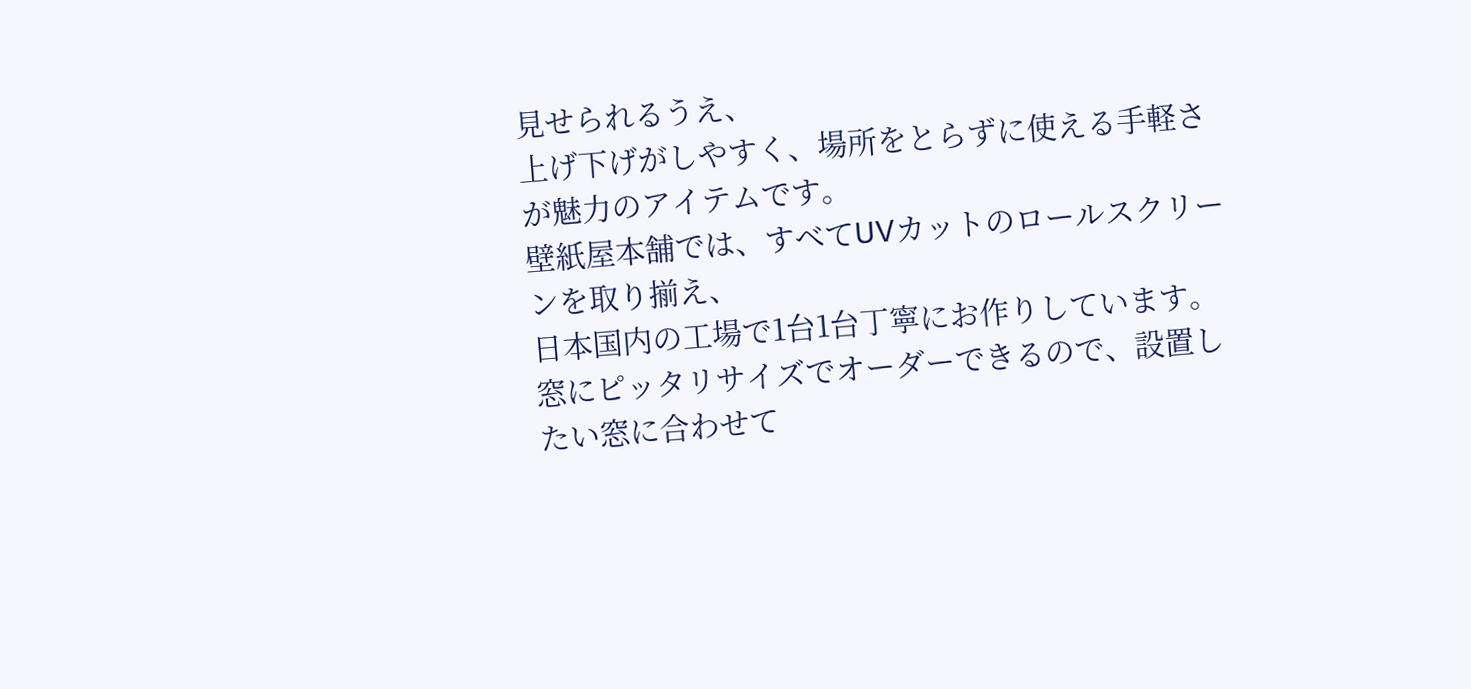見せられるうえ、
上げ下げがしやすく、場所をとらずに使える手軽さが魅力のアイテムです。
壁紙屋本舗では、すべてUVカットのロールスクリーンを取り揃え、
日本国内の工場で1台1台丁寧にお作りしています。
窓にピッタリサイズでオーダーできるので、設置したい窓に合わせて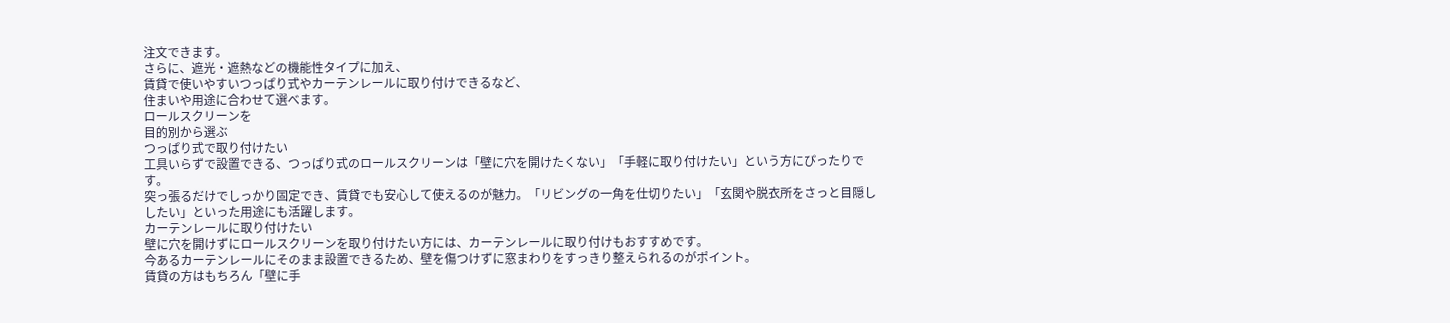注文できます。
さらに、遮光・遮熱などの機能性タイプに加え、
賃貸で使いやすいつっぱり式やカーテンレールに取り付けできるなど、
住まいや用途に合わせて選べます。
ロールスクリーンを
目的別から選ぶ
つっぱり式で取り付けたい
工具いらずで設置できる、つっぱり式のロールスクリーンは「壁に穴を開けたくない」「手軽に取り付けたい」という方にぴったりです。
突っ張るだけでしっかり固定でき、賃貸でも安心して使えるのが魅力。「リビングの一角を仕切りたい」「玄関や脱衣所をさっと目隠ししたい」といった用途にも活躍します。
カーテンレールに取り付けたい
壁に穴を開けずにロールスクリーンを取り付けたい方には、カーテンレールに取り付けもおすすめです。
今あるカーテンレールにそのまま設置できるため、壁を傷つけずに窓まわりをすっきり整えられるのがポイント。
賃貸の方はもちろん「壁に手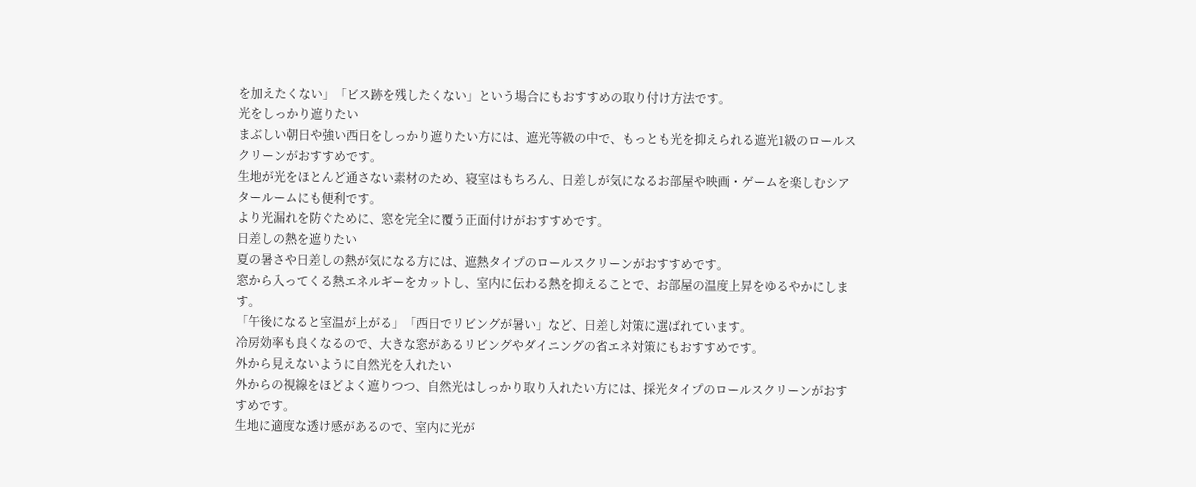を加えたくない」「ビス跡を残したくない」という場合にもおすすめの取り付け方法です。
光をしっかり遮りたい
まぶしい朝日や強い西日をしっかり遮りたい方には、遮光等級の中で、もっとも光を抑えられる遮光1級のロールスクリーンがおすすめです。
生地が光をほとんど通さない素材のため、寝室はもちろん、日差しが気になるお部屋や映画・ゲームを楽しむシアタールームにも便利です。
より光漏れを防ぐために、窓を完全に覆う正面付けがおすすめです。
日差しの熱を遮りたい
夏の暑さや日差しの熱が気になる方には、遮熱タイプのロールスクリーンがおすすめです。
窓から入ってくる熱エネルギーをカットし、室内に伝わる熱を抑えることで、お部屋の温度上昇をゆるやかにします。
「午後になると室温が上がる」「西日でリビングが暑い」など、日差し対策に選ばれています。
冷房効率も良くなるので、大きな窓があるリビングやダイニングの省エネ対策にもおすすめです。
外から見えないように自然光を入れたい
外からの視線をほどよく遮りつつ、自然光はしっかり取り入れたい方には、採光タイプのロールスクリーンがおすすめです。
生地に適度な透け感があるので、室内に光が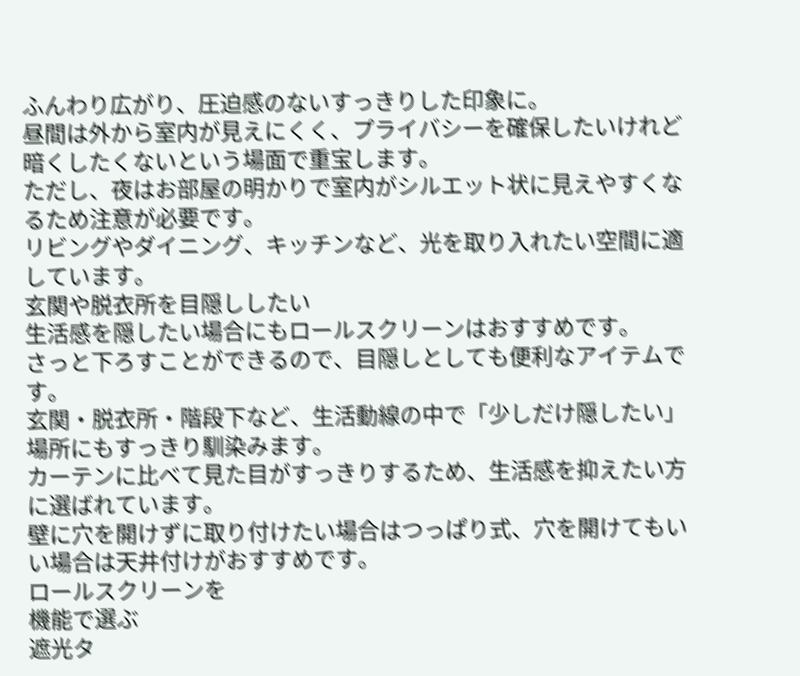ふんわり広がり、圧迫感のないすっきりした印象に。
昼間は外から室内が見えにくく、プライバシーを確保したいけれど暗くしたくないという場面で重宝します。
ただし、夜はお部屋の明かりで室内がシルエット状に見えやすくなるため注意が必要です。
リビングやダイニング、キッチンなど、光を取り入れたい空間に適しています。
玄関や脱衣所を目隠ししたい
生活感を隠したい場合にもロールスクリーンはおすすめです。
さっと下ろすことができるので、目隠しとしても便利なアイテムです。
玄関・脱衣所・階段下など、生活動線の中で「少しだけ隠したい」場所にもすっきり馴染みます。
カーテンに比べて見た目がすっきりするため、生活感を抑えたい方に選ばれています。
壁に穴を開けずに取り付けたい場合はつっぱり式、穴を開けてもいい場合は天井付けがおすすめです。
ロールスクリーンを
機能で選ぶ
遮光タ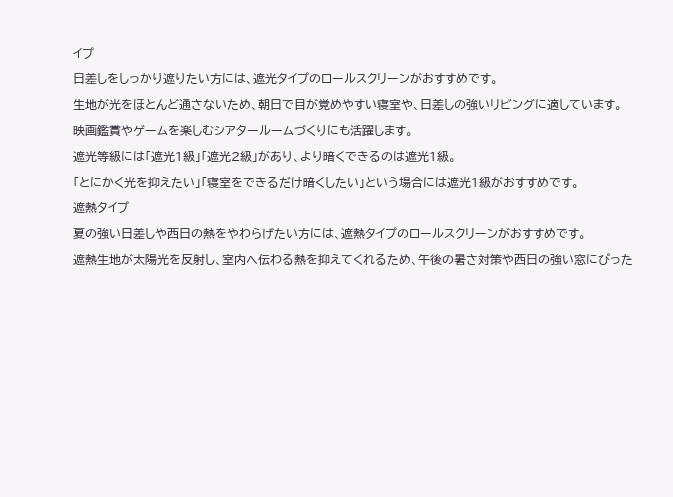イプ
日差しをしっかり遮りたい方には、遮光タイプのロールスクリーンがおすすめです。
生地が光をほとんど通さないため、朝日で目が覚めやすい寝室や、日差しの強いリビングに適しています。
映画鑑賞やゲームを楽しむシアタールームづくりにも活躍します。
遮光等級には「遮光1級」「遮光2級」があり、より暗くできるのは遮光1級。
「とにかく光を抑えたい」「寝室をできるだけ暗くしたい」という場合には遮光1級がおすすめです。
遮熱タイプ
夏の強い日差しや西日の熱をやわらげたい方には、遮熱タイプのロールスクリーンがおすすめです。
遮熱生地が太陽光を反射し、室内へ伝わる熱を抑えてくれるため、午後の暑さ対策や西日の強い窓にぴった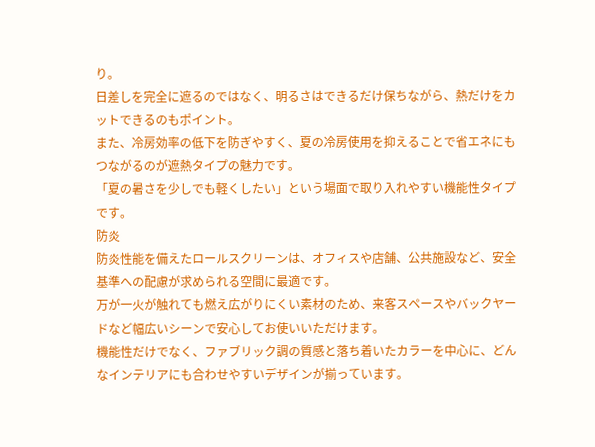り。
日差しを完全に遮るのではなく、明るさはできるだけ保ちながら、熱だけをカットできるのもポイント。
また、冷房効率の低下を防ぎやすく、夏の冷房使用を抑えることで省エネにもつながるのが遮熱タイプの魅力です。
「夏の暑さを少しでも軽くしたい」という場面で取り入れやすい機能性タイプです。
防炎
防炎性能を備えたロールスクリーンは、オフィスや店舗、公共施設など、安全基準への配慮が求められる空間に最適です。
万が一火が触れても燃え広がりにくい素材のため、来客スペースやバックヤードなど幅広いシーンで安心してお使いいただけます。
機能性だけでなく、ファブリック調の質感と落ち着いたカラーを中心に、どんなインテリアにも合わせやすいデザインが揃っています。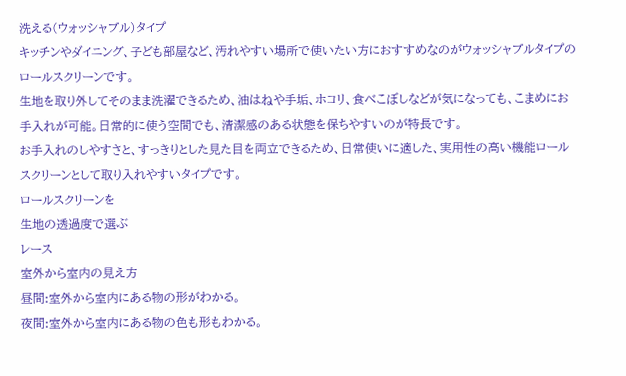洗える(ウォッシャブル)タイプ
キッチンやダイニング、子ども部屋など、汚れやすい場所で使いたい方におすすめなのがウォッシャブルタイプのロールスクリーンです。
生地を取り外してそのまま洗濯できるため、油はねや手垢、ホコリ、食べこぼしなどが気になっても、こまめにお手入れが可能。日常的に使う空間でも、清潔感のある状態を保ちやすいのが特長です。
お手入れのしやすさと、すっきりとした見た目を両立できるため、日常使いに適した、実用性の高い機能ロールスクリーンとして取り入れやすいタイプです。
ロールスクリーンを
生地の透過度で選ぶ
レース
室外から室内の見え方
昼間:室外から室内にある物の形がわかる。
夜間:室外から室内にある物の色も形もわかる。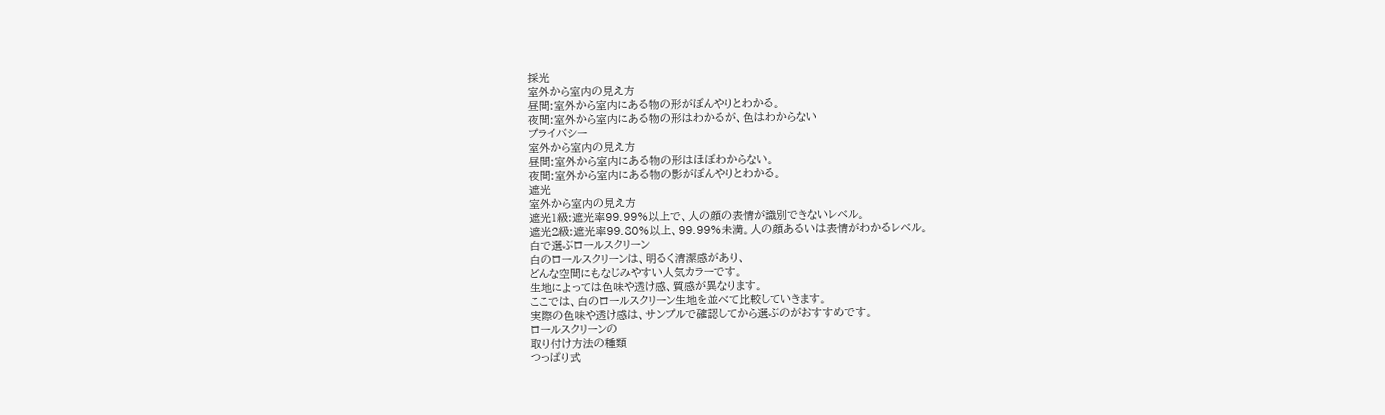採光
室外から室内の見え方
昼間:室外から室内にある物の形がぼんやりとわかる。
夜間:室外から室内にある物の形はわかるが、色はわからない
プライバシー
室外から室内の見え方
昼間:室外から室内にある物の形はほぼわからない。
夜間:室外から室内にある物の影がぼんやりとわかる。
遮光
室外から室内の見え方
遮光1級:遮光率99.99%以上で、人の顔の表情が識別できないレベル。
遮光2級:遮光率99.80%以上、99.99%未満。人の顔あるいは表情がわかるレベル。
白で選ぶロールスクリーン
白のロールスクリーンは、明るく清潔感があり、
どんな空間にもなじみやすい人気カラーです。
生地によっては色味や透け感、質感が異なります。
ここでは、白のロールスクリーン生地を並べて比較していきます。
実際の色味や透け感は、サンプルで確認してから選ぶのがおすすめです。
ロールスクリーンの
取り付け方法の種類
つっぱり式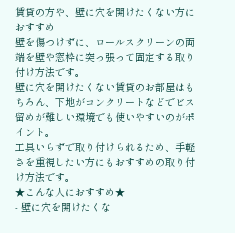賃貸の方や、壁に穴を開けたくない方におすすめ
壁を傷つけずに、ロールスクリーンの両端を壁や窓枠に突っ張って固定する取り付け方法です。
壁に穴を開けたくない賃貸のお部屋はもちろん、下地がコンクリートなどでビス留めが難しい環境でも使いやすいのがポイント。
工具いらずで取り付けられるため、手軽さを重視したい方にもおすすめの取り付け方法です。
★こんな人におすすめ★
- 壁に穴を開けたくな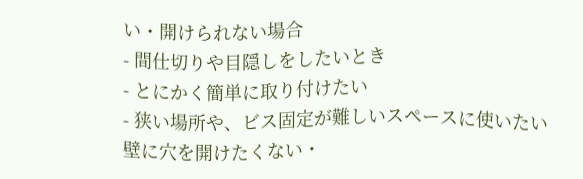い・開けられない場合
- 間仕切りや目隠しをしたいとき
- とにかく簡単に取り付けたい
- 狭い場所や、ビス固定が難しいスペースに使いたい
壁に穴を開けたくない・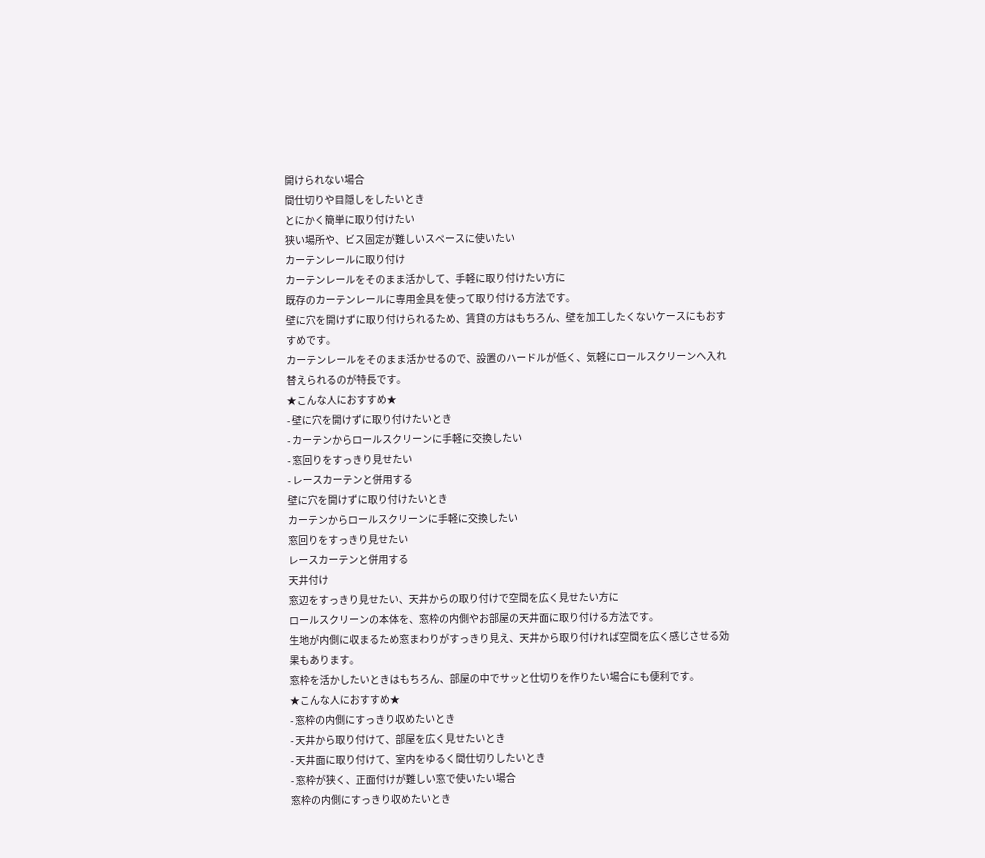開けられない場合
間仕切りや目隠しをしたいとき
とにかく簡単に取り付けたい
狭い場所や、ビス固定が難しいスペースに使いたい
カーテンレールに取り付け
カーテンレールをそのまま活かして、手軽に取り付けたい方に
既存のカーテンレールに専用金具を使って取り付ける方法です。
壁に穴を開けずに取り付けられるため、賃貸の方はもちろん、壁を加工したくないケースにもおすすめです。
カーテンレールをそのまま活かせるので、設置のハードルが低く、気軽にロールスクリーンへ入れ替えられるのが特長です。
★こんな人におすすめ★
- 壁に穴を開けずに取り付けたいとき
- カーテンからロールスクリーンに手軽に交換したい
- 窓回りをすっきり見せたい
- レースカーテンと併用する
壁に穴を開けずに取り付けたいとき
カーテンからロールスクリーンに手軽に交換したい
窓回りをすっきり見せたい
レースカーテンと併用する
天井付け
窓辺をすっきり見せたい、天井からの取り付けで空間を広く見せたい方に
ロールスクリーンの本体を、窓枠の内側やお部屋の天井面に取り付ける方法です。
生地が内側に収まるため窓まわりがすっきり見え、天井から取り付ければ空間を広く感じさせる効果もあります。
窓枠を活かしたいときはもちろん、部屋の中でサッと仕切りを作りたい場合にも便利です。
★こんな人におすすめ★
- 窓枠の内側にすっきり収めたいとき
- 天井から取り付けて、部屋を広く見せたいとき
- 天井面に取り付けて、室内をゆるく間仕切りしたいとき
- 窓枠が狭く、正面付けが難しい窓で使いたい場合
窓枠の内側にすっきり収めたいとき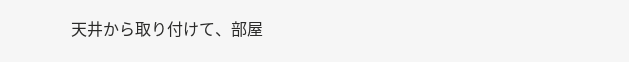天井から取り付けて、部屋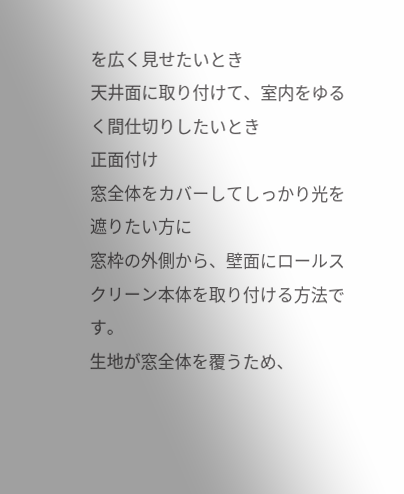を広く見せたいとき
天井面に取り付けて、室内をゆるく間仕切りしたいとき
正面付け
窓全体をカバーしてしっかり光を遮りたい方に
窓枠の外側から、壁面にロールスクリーン本体を取り付ける方法です。
生地が窓全体を覆うため、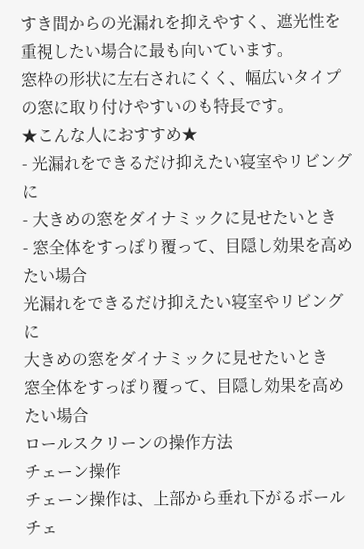すき間からの光漏れを抑えやすく、遮光性を重視したい場合に最も向いています。
窓枠の形状に左右されにくく、幅広いタイプの窓に取り付けやすいのも特長です。
★こんな人におすすめ★
- 光漏れをできるだけ抑えたい寝室やリビングに
- 大きめの窓をダイナミックに見せたいとき
- 窓全体をすっぽり覆って、目隠し効果を高めたい場合
光漏れをできるだけ抑えたい寝室やリビングに
大きめの窓をダイナミックに見せたいとき
窓全体をすっぽり覆って、目隠し効果を高めたい場合
ロールスクリーンの操作方法
チェーン操作
チェーン操作は、上部から垂れ下がるボールチェ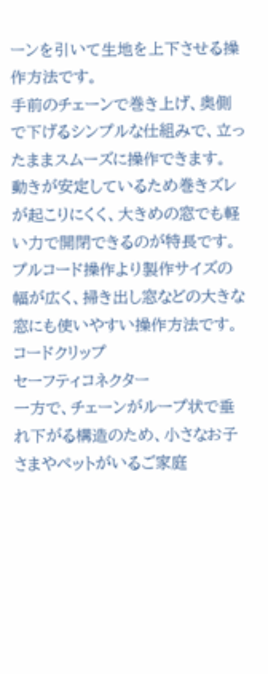ーンを引いて生地を上下させる操作方法です。
手前のチェーンで巻き上げ、奥側で下げるシンプルな仕組みで、立ったままスムーズに操作できます。
動きが安定しているため巻きズレが起こりにくく、大きめの窓でも軽い力で開閉できるのが特長です。
プルコード操作より製作サイズの幅が広く、掃き出し窓などの大きな窓にも使いやすい操作方法です。
コードクリップ
セーフティコネクター
一方で、チェーンがループ状で垂れ下がる構造のため、小さなお子さまやペットがいるご家庭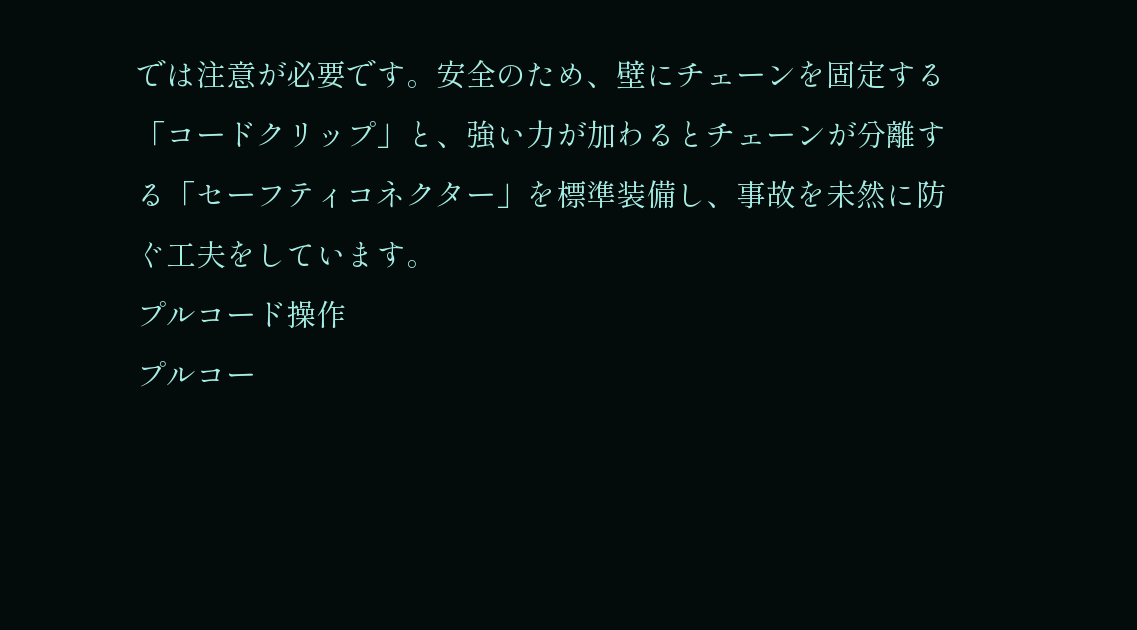では注意が必要です。安全のため、壁にチェーンを固定する「コードクリップ」と、強い力が加わるとチェーンが分離する「セーフティコネクター」を標準装備し、事故を未然に防ぐ工夫をしています。
プルコード操作
プルコー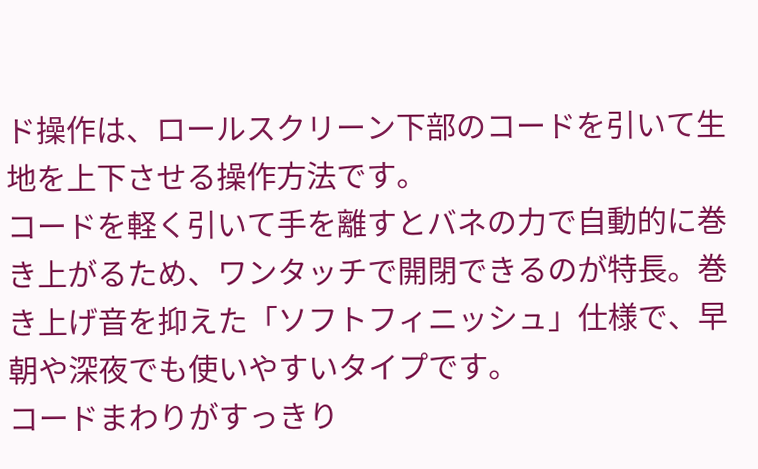ド操作は、ロールスクリーン下部のコードを引いて生地を上下させる操作方法です。
コードを軽く引いて手を離すとバネの力で自動的に巻き上がるため、ワンタッチで開閉できるのが特長。巻き上げ音を抑えた「ソフトフィニッシュ」仕様で、早朝や深夜でも使いやすいタイプです。
コードまわりがすっきり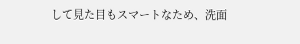して見た目もスマートなため、洗面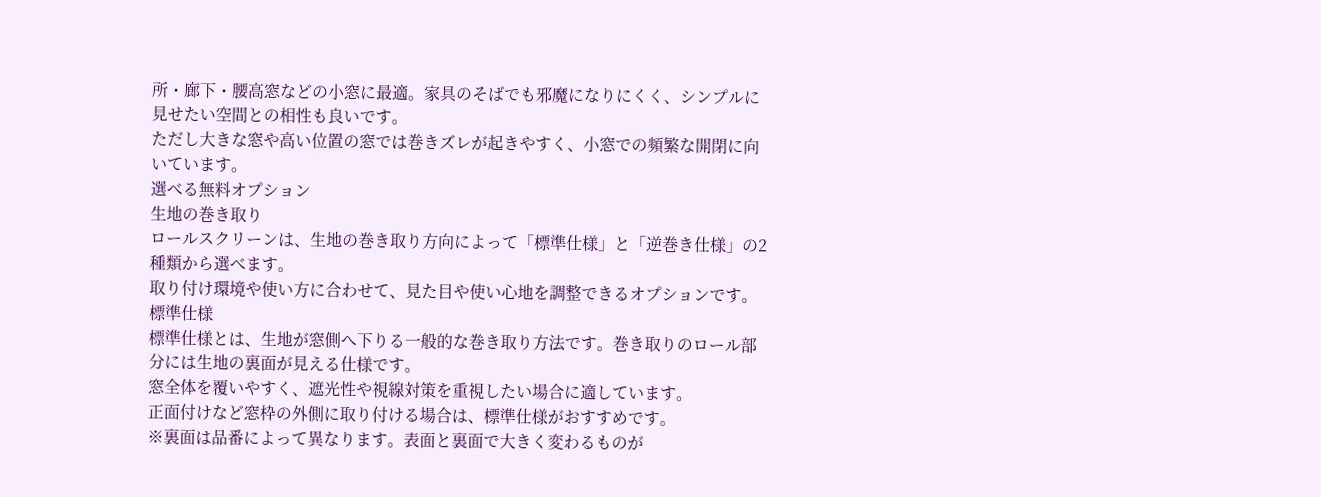所・廊下・腰高窓などの小窓に最適。家具のそばでも邪魔になりにくく、シンプルに見せたい空間との相性も良いです。
ただし大きな窓や高い位置の窓では巻きズレが起きやすく、小窓での頻繁な開閉に向いています。
選べる無料オプション
生地の巻き取り
ロールスクリーンは、生地の巻き取り方向によって「標準仕様」と「逆巻き仕様」の2種類から選べます。
取り付け環境や使い方に合わせて、見た目や使い心地を調整できるオプションです。
標準仕様
標準仕様とは、生地が窓側へ下りる一般的な巻き取り方法です。巻き取りのロール部分には生地の裏面が見える仕様です。
窓全体を覆いやすく、遮光性や視線対策を重視したい場合に適しています。
正面付けなど窓枠の外側に取り付ける場合は、標準仕様がおすすめです。
※裏面は品番によって異なります。表面と裏面で大きく変わるものが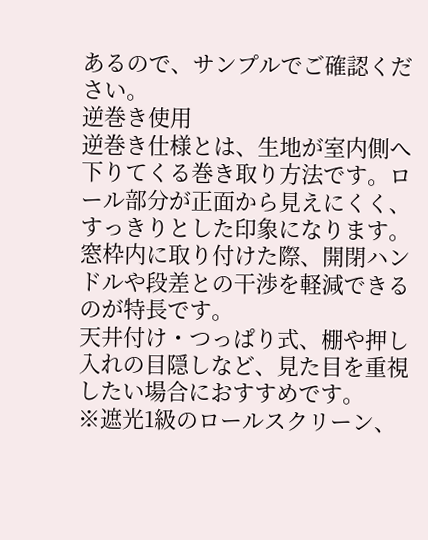あるので、サンプルでご確認ください。
逆巻き使用
逆巻き仕様とは、生地が室内側へ下りてくる巻き取り方法です。ロール部分が正面から見えにくく、すっきりとした印象になります。
窓枠内に取り付けた際、開閉ハンドルや段差との干渉を軽減できるのが特長です。
天井付け・つっぱり式、棚や押し入れの目隠しなど、見た目を重視したい場合におすすめです。
※遮光1級のロールスクリーン、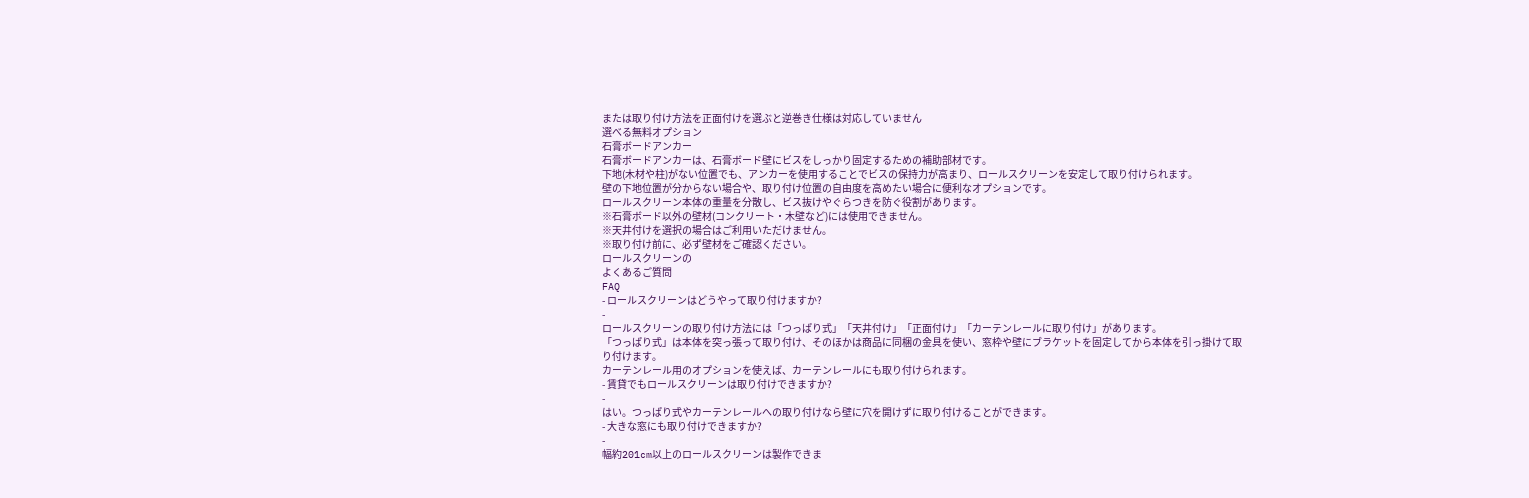または取り付け方法を正面付けを選ぶと逆巻き仕様は対応していません
選べる無料オプション
石膏ボードアンカー
石膏ボードアンカーは、石膏ボード壁にビスをしっかり固定するための補助部材です。
下地(木材や柱)がない位置でも、アンカーを使用することでビスの保持力が高まり、ロールスクリーンを安定して取り付けられます。
壁の下地位置が分からない場合や、取り付け位置の自由度を高めたい場合に便利なオプションです。
ロールスクリーン本体の重量を分散し、ビス抜けやぐらつきを防ぐ役割があります。
※石膏ボード以外の壁材(コンクリート・木壁など)には使用できません。
※天井付けを選択の場合はご利用いただけません。
※取り付け前に、必ず壁材をご確認ください。
ロールスクリーンの
よくあるご質問
FAQ
- ロールスクリーンはどうやって取り付けますか?
-
ロールスクリーンの取り付け方法には「つっぱり式」「天井付け」「正面付け」「カーテンレールに取り付け」があります。
「つっぱり式」は本体を突っ張って取り付け、そのほかは商品に同梱の金具を使い、窓枠や壁にブラケットを固定してから本体を引っ掛けて取り付けます。
カーテンレール用のオプションを使えば、カーテンレールにも取り付けられます。
- 賃貸でもロールスクリーンは取り付けできますか?
-
はい。つっぱり式やカーテンレールへの取り付けなら壁に穴を開けずに取り付けることができます。
- 大きな窓にも取り付けできますか?
-
幅約201cm以上のロールスクリーンは製作できま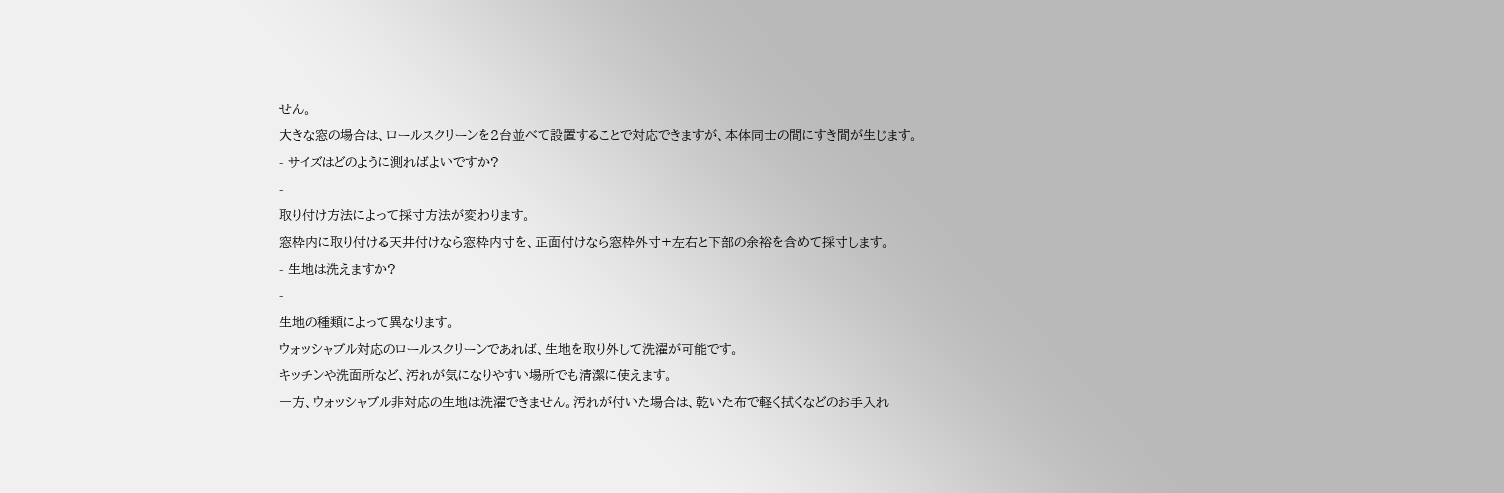せん。
大きな窓の場合は、ロールスクリーンを2台並べて設置することで対応できますが、本体同士の間にすき間が生じます。
- サイズはどのように測ればよいですか?
-
取り付け方法によって採寸方法が変わります。
窓枠内に取り付ける天井付けなら窓枠内寸を、正面付けなら窓枠外寸+左右と下部の余裕を含めて採寸します。
- 生地は洗えますか?
-
生地の種類によって異なります。
ウォッシャブル対応のロールスクリーンであれば、生地を取り外して洗濯が可能です。
キッチンや洗面所など、汚れが気になりやすい場所でも清潔に使えます。
一方、ウォッシャブル非対応の生地は洗濯できません。汚れが付いた場合は、乾いた布で軽く拭くなどのお手入れ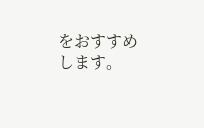をおすすめします。